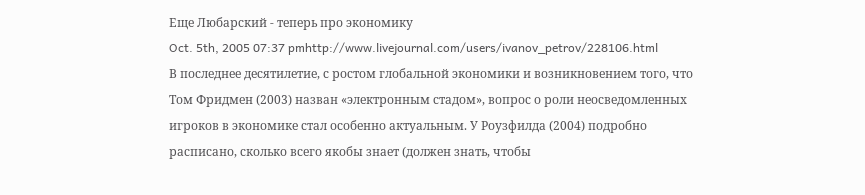Еще Любарский - теперь про экономику
Oct. 5th, 2005 07:37 pmhttp://www.livejournal.com/users/ivanov_petrov/228106.html
В последнее десятилетие, с ростом глобальной экономики и возникновением того, что Том Фридмен (2003) назван «электронным стадом», вопрос о роли неосведомленных игроков в экономике стал особенно актуальным. У Роузфилда (2004) подробно расписано, сколько всего якобы знает (должен знать, чтобы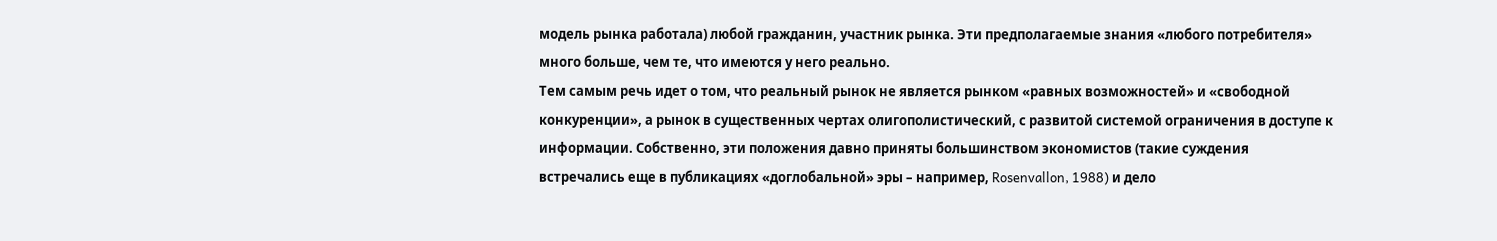модель рынка работала) любой гражданин, участник рынка. Эти предполагаемые знания «любого потребителя» много больше, чем те, что имеются у него реально.
Тем самым речь идет о том, что реальный рынок не является рынком «равных возможностей» и «свободной конкуренции», а рынок в существенных чертах олигополистический, с развитой системой ограничения в доступе к информации. Собственно, эти положения давно приняты большинством экономистов (такие суждения встречались еще в публикациях «доглобальной» эры – например, Rosenvallon, 1988) и дело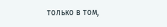только в том,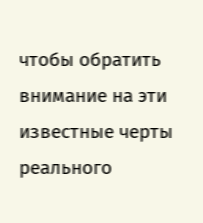чтобы обратить внимание на эти известные черты реального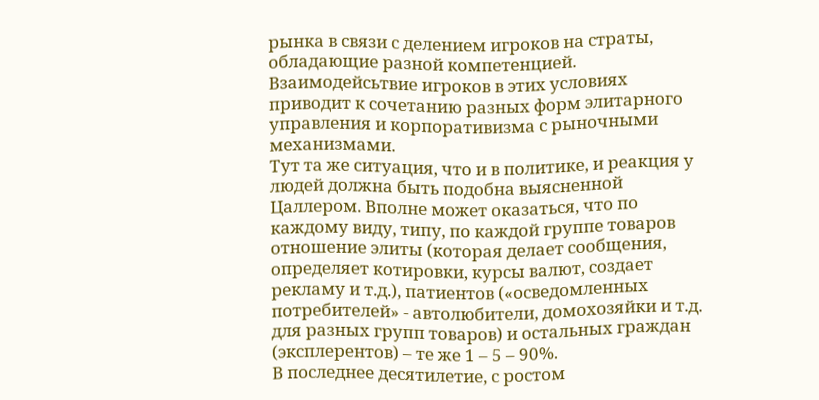рынка в связи с делением игроков на страты, обладающие разной компетенцией. Взаимодейсьтвие игроков в этих условиях приводит к сочетанию разных форм элитарного управления и корпоративизма с рыночными механизмами.
Тут та же ситуация, что и в политике, и реакция у людей должна быть подобна выясненной Цаллером. Вполне может оказаться, что по каждому виду, типу, по каждой группе товаров отношение элиты (которая делает сообщения, определяет котировки, курсы валют, создает рекламу и т.д.), патиентов («осведомленных потребителей» - автолюбители, домохозяйки и т.д. для разных групп товаров) и остальных граждан (эксплерентов) – те же 1 – 5 – 90%.
В последнее десятилетие, с ростом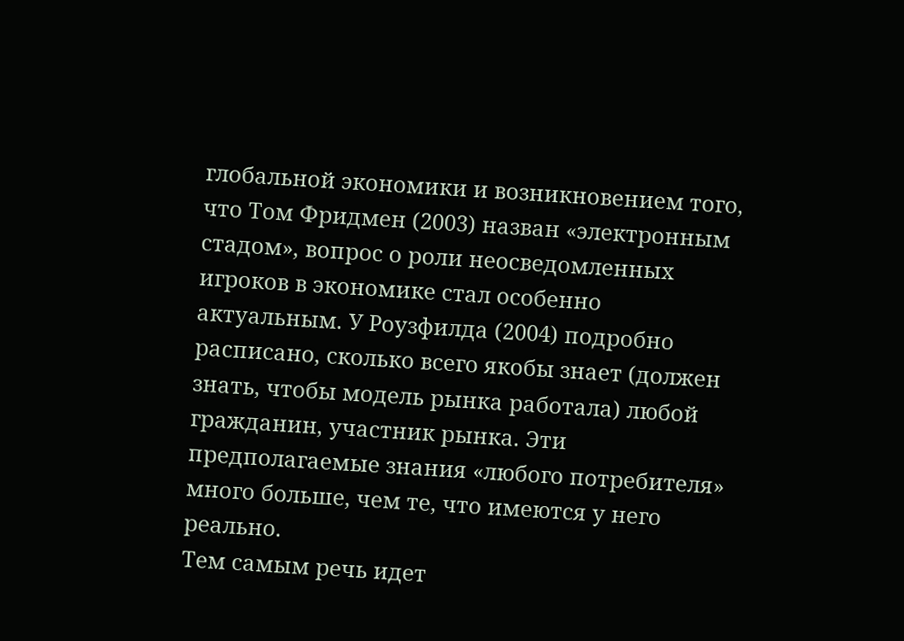глобальной экономики и возникновением того, что Том Фридмен (2003) назван «электронным стадом», вопрос о роли неосведомленных игроков в экономике стал особенно актуальным. У Роузфилда (2004) подробно расписано, сколько всего якобы знает (должен знать, чтобы модель рынка работала) любой гражданин, участник рынка. Эти предполагаемые знания «любого потребителя» много больше, чем те, что имеются у него реально.
Тем самым речь идет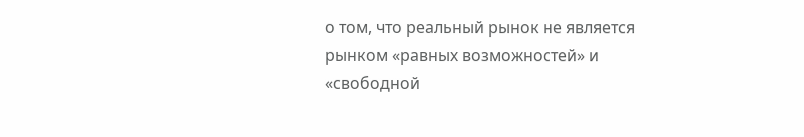о том, что реальный рынок не является рынком «равных возможностей» и «свободной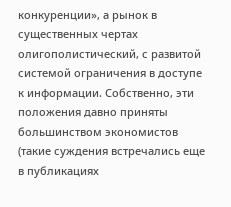конкуренции», а рынок в существенных чертах олигополистический, с развитой системой ограничения в доступе к информации. Собственно, эти положения давно приняты большинством экономистов (такие суждения встречались еще в публикациях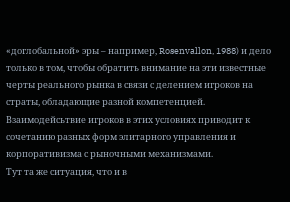«доглобальной» эры – например, Rosenvallon, 1988) и дело только в том, чтобы обратить внимание на эти известные черты реального рынка в связи с делением игроков на страты, обладающие разной компетенцией. Взаимодейсьтвие игроков в этих условиях приводит к сочетанию разных форм элитарного управления и корпоративизма с рыночными механизмами.
Тут та же ситуация, что и в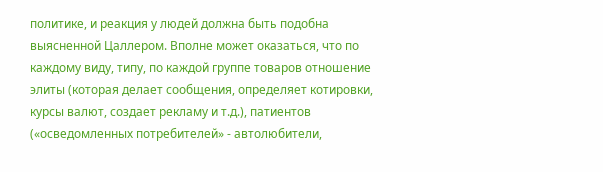политике, и реакция у людей должна быть подобна выясненной Цаллером. Вполне может оказаться, что по каждому виду, типу, по каждой группе товаров отношение элиты (которая делает сообщения, определяет котировки, курсы валют, создает рекламу и т.д.), патиентов («осведомленных потребителей» - автолюбители,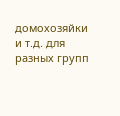домохозяйки и т.д. для разных групп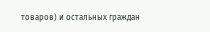товаров) и остальных граждан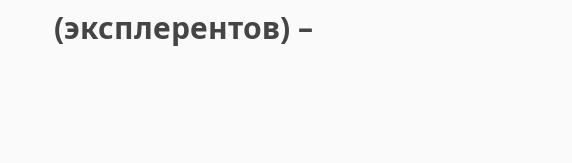(эксплерентов) –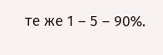те же 1 – 5 – 90%.